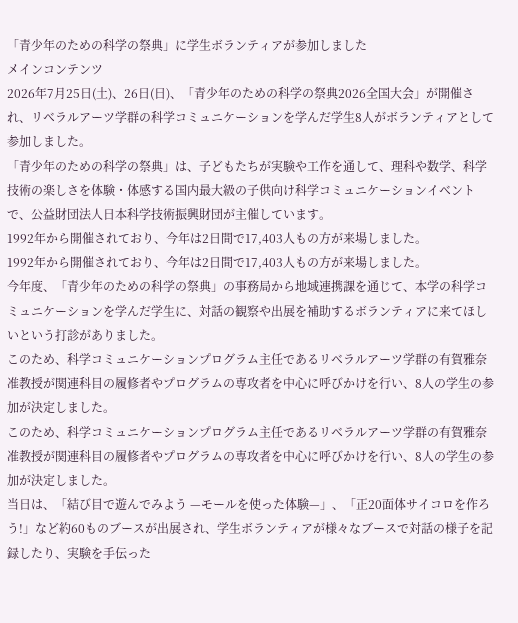「青少年のための科学の祭典」に学生ボランティアが参加しました
メインコンテンツ
2026年7月25日(土)、26日(日)、「青少年のための科学の祭典2026全国大会」が開催され、リベラルアーツ学群の科学コミュニケーションを学んだ学生8人がボランティアとして参加しました。
「青少年のための科学の祭典」は、子どもたちが実験や工作を通して、理科や数学、科学技術の楽しさを体験・体感する国内最大級の子供向け科学コミュニケーションイベントで、公益財団法人日本科学技術振興財団が主催しています。
1992年から開催されており、今年は2日間で17,403人もの方が来場しました。
1992年から開催されており、今年は2日間で17,403人もの方が来場しました。
今年度、「青少年のための科学の祭典」の事務局から地域連携課を通じて、本学の科学コミュニケーションを学んだ学生に、対話の観察や出展を補助するボランティアに来てほしいという打診がありました。
このため、科学コミュニケーションプログラム主任であるリベラルアーツ学群の有賀雅奈准教授が関連科目の履修者やプログラムの専攻者を中心に呼びかけを行い、8人の学生の参加が決定しました。
このため、科学コミュニケーションプログラム主任であるリベラルアーツ学群の有賀雅奈准教授が関連科目の履修者やプログラムの専攻者を中心に呼びかけを行い、8人の学生の参加が決定しました。
当日は、「結び目で遊んでみよう —モールを使った体験—」、「正20面体サイコロを作ろう!」など約60ものブースが出展され、学生ボランティアが様々なブースで対話の様子を記録したり、実験を手伝った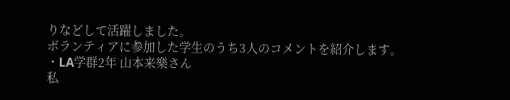りなどして活躍しました。
ボランティアに参加した学生のうち3人のコメントを紹介します。
・LA学群2年 山本来樂さん
私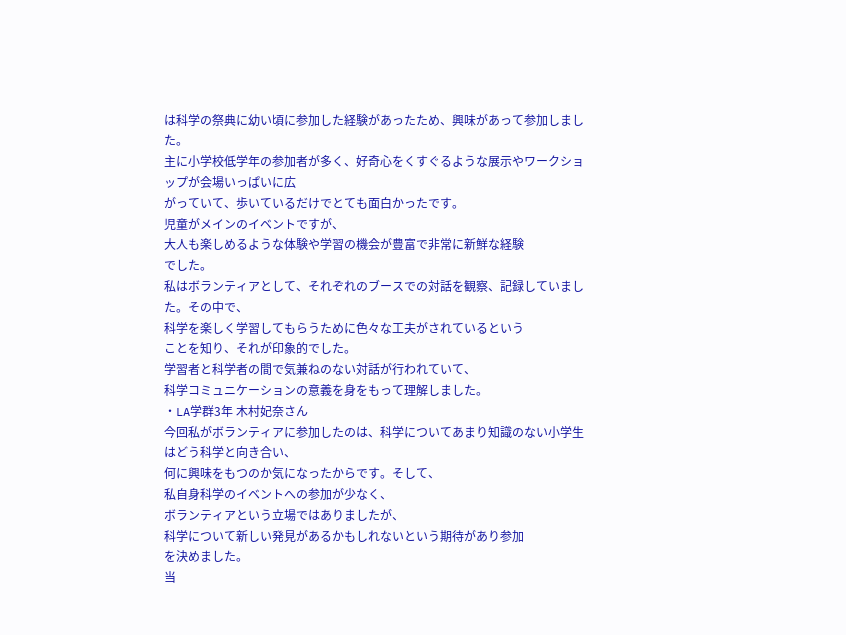は科学の祭典に幼い頃に参加した経験があったため、興味があって参加しました。
主に小学校低学年の参加者が多く、好奇心をくすぐるような展示やワークショップが会場いっぱいに広
がっていて、歩いているだけでとても面白かったです。
児童がメインのイベントですが、
大人も楽しめるような体験や学習の機会が豊富で非常に新鮮な経験
でした。
私はボランティアとして、それぞれのブースでの対話を観察、記録していました。その中で、
科学を楽しく学習してもらうために色々な工夫がされているという
ことを知り、それが印象的でした。
学習者と科学者の間で気兼ねのない対話が行われていて、
科学コミュニケーションの意義を身をもって理解しました。
・LA学群3年 木村妃奈さん
今回私がボランティアに参加したのは、科学についてあまり知識のない小学生はどう科学と向き合い、
何に興味をもつのか気になったからです。そして、
私自身科学のイベントへの参加が少なく、
ボランティアという立場ではありましたが、
科学について新しい発見があるかもしれないという期待があり参加
を決めました。
当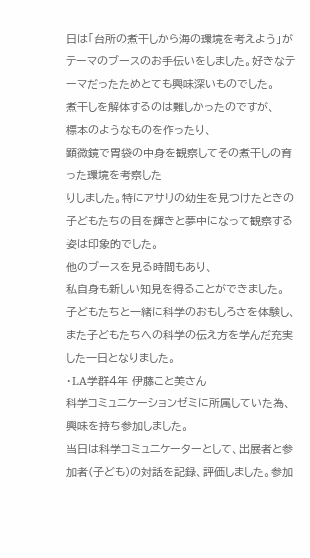日は「台所の煮干しから海の環境を考えよう」がテーマのブースのお手伝いをしました。好きなテーマだったためとても興味深いものでした。
煮干しを解体するのは難しかったのですが、
標本のようなものを作ったり、
顕微鏡で胃袋の中身を観察してその煮干しの育った環境を考察した
りしました。特にアサリの幼生を見つけたときの子どもたちの目を輝きと夢中になって観察する姿は印象的でした。
他のブースを見る時間もあり、
私自身も新しい知見を得ることができました。
子どもたちと一緒に科学のおもしろさを体験し、
また子どもたちへの科学の伝え方を学んだ充実した一日となりました。
・LA学群4年 伊藤こと美さん
科学コミュニケーションゼミに所属していた為、興味を持ち参加しました。
当日は科学コミュニケーターとして、出展者と参加者(子ども)の対話を記録、評価しました。参加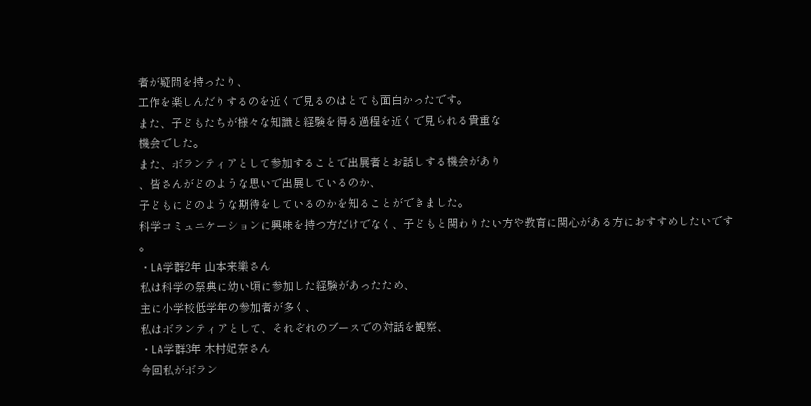者が疑問を持ったり、
工作を楽しんだりするのを近くで見るのはとても面白かったです。
また、子どもたちが様々な知識と経験を得る過程を近くで見られる貴重な
機会でした。
また、ボランティアとして参加することで出展者とお話しする機会があり
、皆さんがどのような思いで出展しているのか、
子どもにどのような期待をしているのかを知ることができました。
科学コミュニケーションに興味を持つ方だけでなく、子どもと関わりたい方や教育に関心がある方におすすめしたいです
。
・LA学群2年 山本来樂さん
私は科学の祭典に幼い頃に参加した経験があったため、
主に小学校低学年の参加者が多く、
私はボランティアとして、それぞれのブースでの対話を観察、
・LA学群3年 木村妃奈さん
今回私がボラン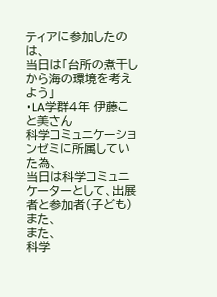ティアに参加したのは、
当日は「台所の煮干しから海の環境を考えよう」
・LA学群4年 伊藤こと美さん
科学コミュニケーションゼミに所属していた為、
当日は科学コミュニケーターとして、出展者と参加者(子ども)
また、
また、
科学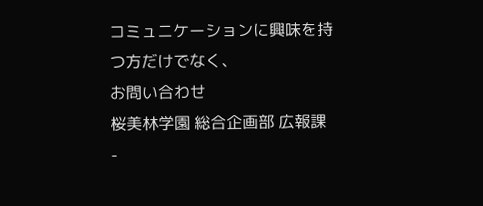コミュニケーションに興味を持つ方だけでなく、
お問い合わせ
桜美林学園 総合企画部 広報課
-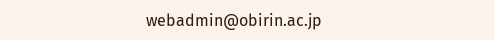webadmin@obirin.ac.jp